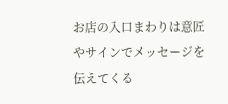お店の入口まわりは意匠やサインでメッセージを伝えてくる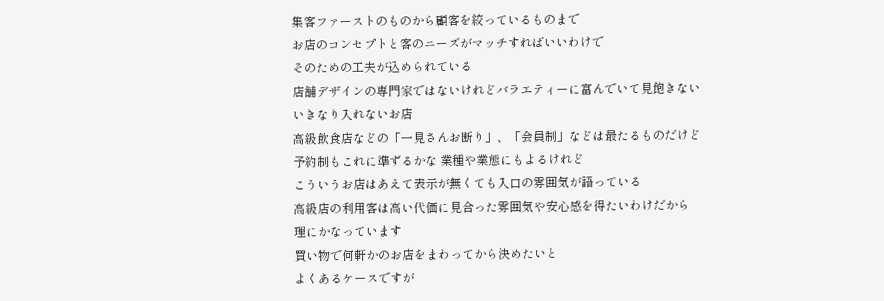集客ファーストのものから顧客を絞っているものまで
お店のコンセプトと客のニーズがマッチすればいいわけで
そのための工夫が込められている
店舗デザインの専門家ではないけれどバラエティーに富んでいて見飽きない
いきなり入れないお店
高級飲食店などの「一見さんお断り」、「会員制」などは最たるものだけど
予約制もこれに準ずるかな 業種や業態にもよるけれど
こういうお店はあえて表示が無くても入口の雰囲気が語っている
高級店の利用客は高い代価に見合った雰囲気や安心感を得たいわけだから
理にかなっています
買い物で何軒かのお店をまわってから決めたいと
よくあるケースですが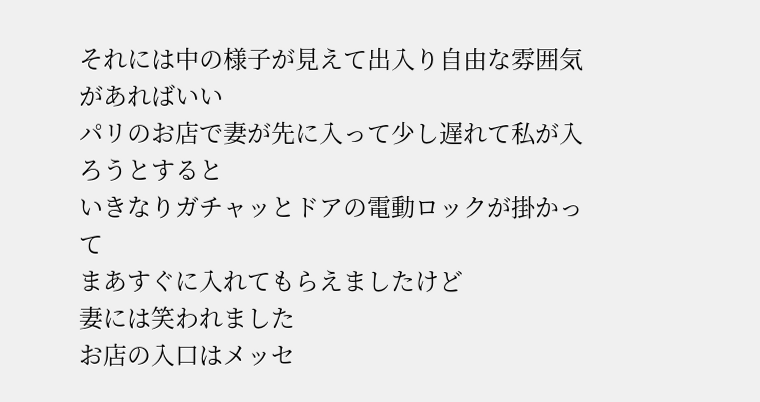それには中の様子が見えて出入り自由な雰囲気があればいい
パリのお店で妻が先に入って少し遅れて私が入ろうとすると
いきなりガチャッとドアの電動ロックが掛かって
まあすぐに入れてもらえましたけど
妻には笑われました
お店の入口はメッセ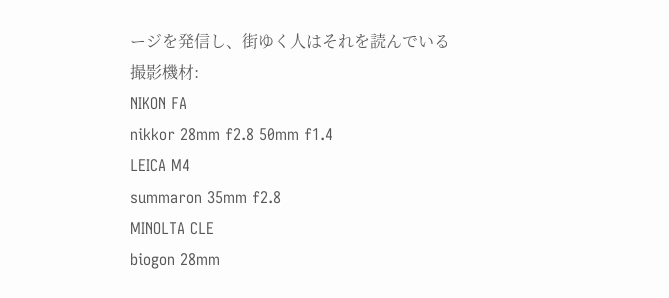ージを発信し、街ゆく人はそれを読んでいる
撮影機材:
NIKON FA
nikkor 28mm f2.8 50mm f1.4
LEICA M4
summaron 35mm f2.8
MINOLTA CLE
biogon 28mm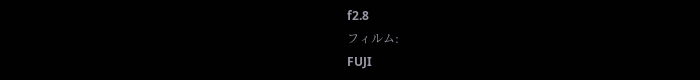f2.8
フィルム:
FUJI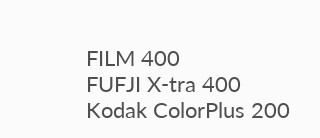FILM 400
FUFJI X-tra 400
Kodak ColorPlus 200